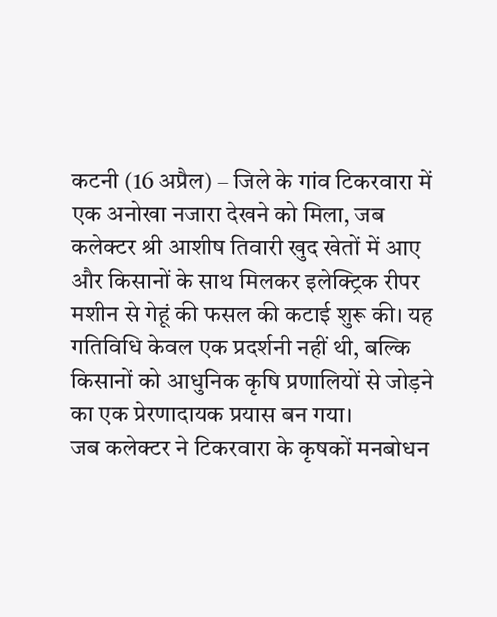कटनी (16 अप्रैल) – जिले के गांव टिकरवारा में एक अनोखा नजारा देखने को मिला, जब कलेक्टर श्री आशीष तिवारी खुद खेतों में आए और किसानों के साथ मिलकर इलेक्ट्रिक रीपर मशीन से गेहूं की फसल की कटाई शुरू की। यह गतिविधि केवल एक प्रदर्शनी नहीं थी, बल्कि किसानों को आधुनिक कृषि प्रणालियों से जोड़ने का एक प्रेरणादायक प्रयास बन गया।
जब कलेक्टर ने टिकरवारा के कृषकों मनबोधन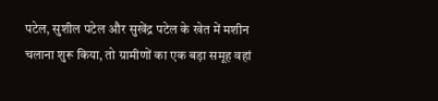पटेल, सुशील पटेल और सुखेंद्र पटेल के खेत में मशीन चलाना शुरू किया, तो ग्रामीणों का एक बड़ा समूह वहां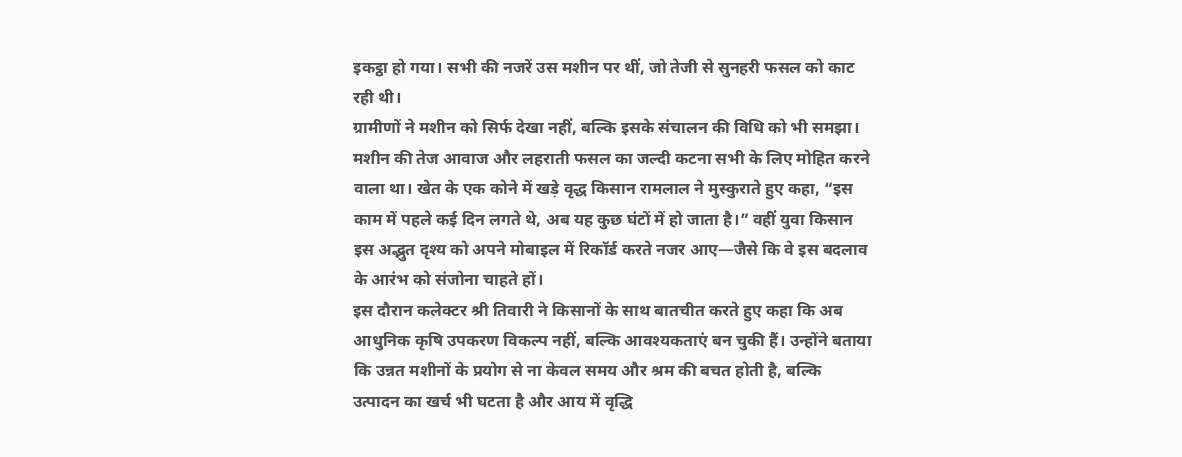इकट्ठा हो गया। सभी की नजरें उस मशीन पर थीं, जो तेजी से सुनहरी फसल को काट रही थी।
ग्रामीणों ने मशीन को सिर्फ देखा नहीं, बल्कि इसके संचालन की विधि को भी समझा। मशीन की तेज आवाज और लहराती फसल का जल्दी कटना सभी के लिए मोहित करने वाला था। खेत के एक कोने में खड़े वृद्ध किसान रामलाल ने मुस्कुराते हुए कहा, “इस काम में पहले कई दिन लगते थे, अब यह कुछ घंटों में हो जाता है।” वहीं युवा किसान इस अद्भुत दृश्य को अपने मोबाइल में रिकॉर्ड करते नजर आए—जैसे कि वे इस बदलाव के आरंभ को संजोना चाहते हों।
इस दौरान कलेक्टर श्री तिवारी ने किसानों के साथ बातचीत करते हुए कहा कि अब आधुनिक कृषि उपकरण विकल्प नहीं, बल्कि आवश्यकताएं बन चुकी हैं। उन्होंने बताया कि उन्नत मशीनों के प्रयोग से ना केवल समय और श्रम की बचत होती है, बल्कि उत्पादन का खर्च भी घटता है और आय में वृद्धि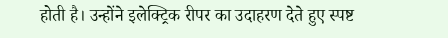होती है। उन्होंने इलेक्ट्रिक रीपर का उदाहरण देते हुए स्पष्ट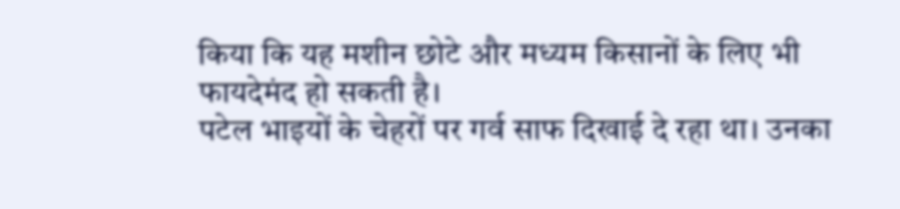किया कि यह मशीन छोटे और मध्यम किसानों के लिए भी फायदेमंद हो सकती है।
पटेल भाइयों के चेहरों पर गर्व साफ दिखाई दे रहा था। उनका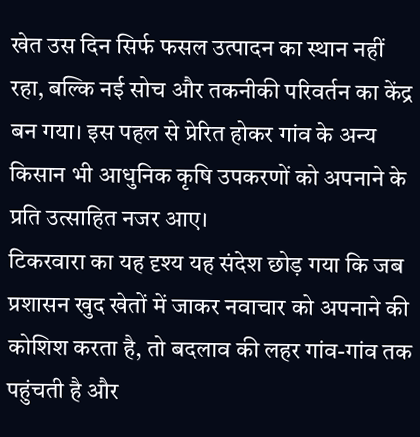खेत उस दिन सिर्फ फसल उत्पादन का स्थान नहीं रहा, बल्कि नई सोच और तकनीकी परिवर्तन का केंद्र बन गया। इस पहल से प्रेरित होकर गांव के अन्य किसान भी आधुनिक कृषि उपकरणों को अपनाने के प्रति उत्साहित नजर आए।
टिकरवारा का यह दृश्य यह संदेश छोड़ गया कि जब प्रशासन खुद खेतों में जाकर नवाचार को अपनाने की कोशिश करता है, तो बदलाव की लहर गांव-गांव तक पहुंचती है और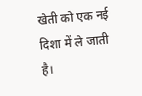खेती को एक नई दिशा में ले जाती है।